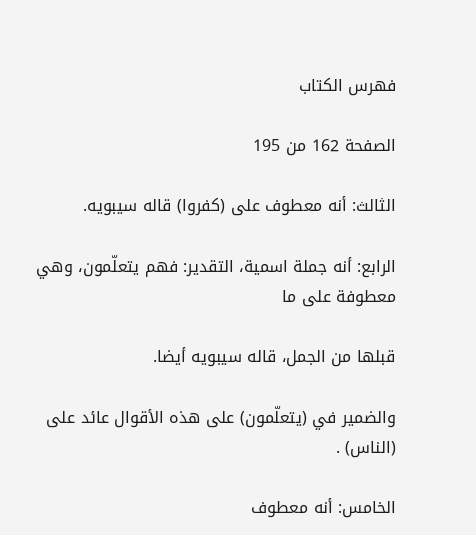فهرس الكتاب

الصفحة 162 من 195

الثالث: أنه معطوف على (كفروا) قاله سيبويه.

الرابع: أنه جملة اسمية، التقدير: فهم يتعلّمون، وهي معطوفة على ما

قبلها من الجمل، قاله سيبويه أيضا.

والضمير في (يتعلّمون) على هذه الأقوال عائد على (الناس) .

الخامس: أنه معطوف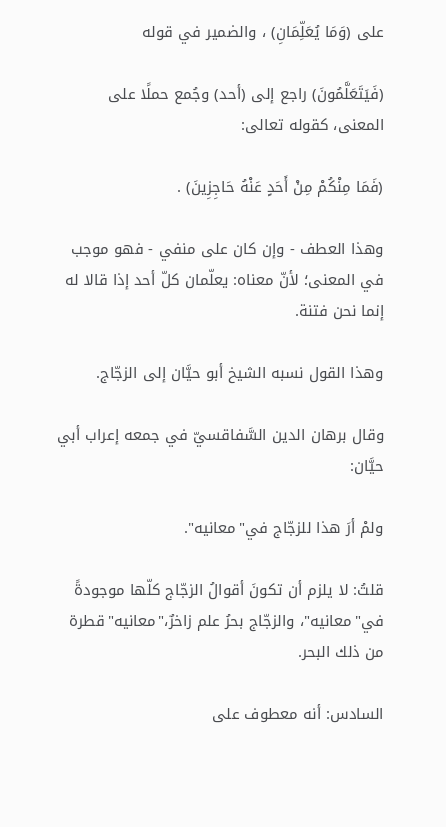على (وَمَا يُعَلِّمَانِ) ، والضمير في قوله

(فَيَتَعَلَّمُونَ) راجع إلى (أحد) وجُمع حملًا على المعنى، كقوله تعالى:

(فَمَا مِنْكُمْ مِنْ أَحَدٍ عَنْهُ حَاجِزِينَ) .

وهذا العطف - وإن كان على منفي - فهو موجب في المعنى؛ لأنّ معناه: يعلّمان كلّ أحد إذا قالا له إنما نحن فتنة.

وهذا القول نسبه الشيخ أبو حيَّان إلى الزجّاج.

وقال برهان الدين السَّفاقسيّ في جمعه إعراب أبي حيَّان:

ولمْ أرَ هذا للزجّاج في"معانيه".

قلتُ: لا يلزم أن تكونَ أقوالُ الزجّاج كلّها موجودةً في"معانيه"، والزجّاج بحرُ علم زاخرٌ،"معانيه"قطرة من ذلك البحر.

السادس: أنه معطوف على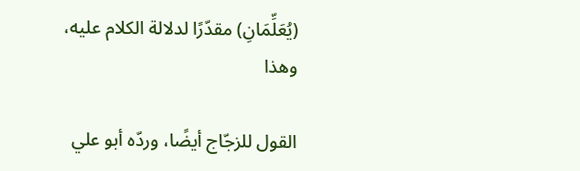(يُعَلِّمَانِ) مقدّرًا لدلالة الكلام عليه، وهذا

القول للزجّاج أيضًا، وردّه أبو علي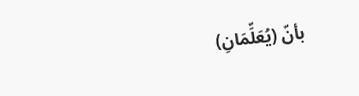بأنّ (يُعَلِّمَانِ)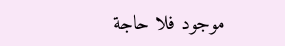موجود فلا حاجة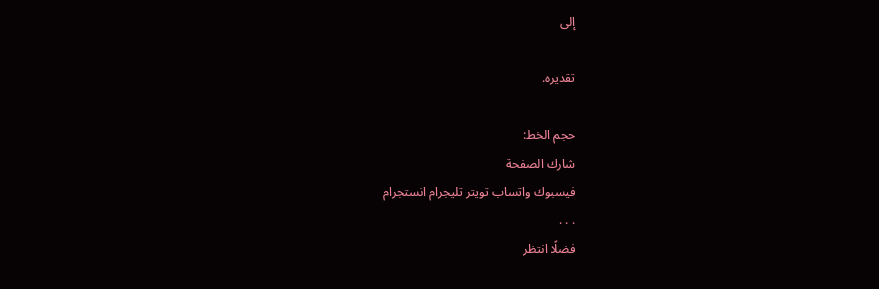إلى

تقديره.

حجم الخط:
شارك الصفحة
فيسبوك واتساب تويتر تليجرام انستجرام
. . .
فضلًا انتظر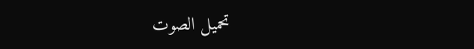تحميل الصوت